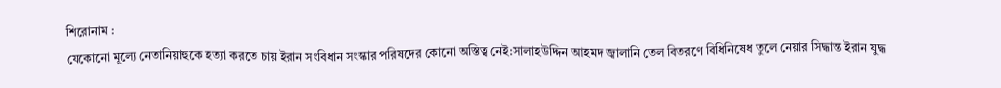শিরোনাম :
যেকোনো মূল্যে নেতানিয়াহুকে হত্যা করতে চায় ইরান সংবিধান সংস্কার পরিষদের কোনো অস্তিত্ব নেই:সালাহউদ্দিন আহমদ জ্বালানি তেল বিতরণে বিধিনিষেধ তুলে নেয়ার সিদ্ধান্ত ইরান যুদ্ধ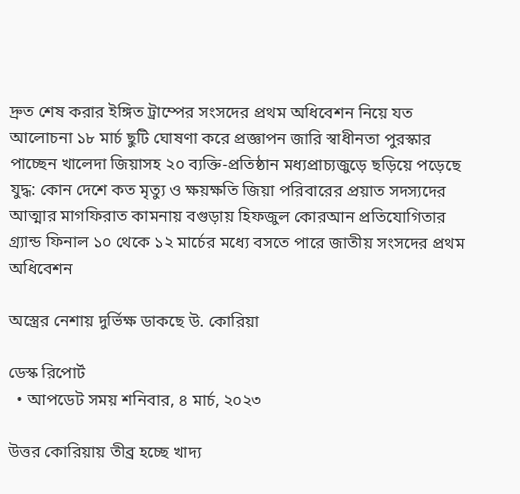দ্রুত শেষ করার ইঙ্গিত ট্রাম্পের সংসদের প্রথম অধিবেশন নিয়ে যত আলোচনা ১৮ মার্চ ছুটি ঘোষণা করে প্রজ্ঞাপন জারি স্বাধীনতা পুরস্কার পাচ্ছেন খালেদা জিয়াসহ ২০ ব্যক্তি-প্রতিষ্ঠান মধ্যপ্রাচ্যজুড়ে ছড়িয়ে পড়েছে যুদ্ধ: কোন দেশে কত মৃত্যু ও ক্ষয়ক্ষতি জিয়া পরিবারের প্রয়াত সদস্যদের আত্মার মাগফিরাত কামনায় বগুড়ায় হিফজুল কোরআন প্রতিযোগিতার গ্র্যান্ড ফিনাল ১০ থেকে ১২ মার্চের মধ্যে বসতে পারে জাতীয় সংসদের প্রথম অধিবেশন

অস্ত্রের নেশায় দুর্ভিক্ষ ডাকছে উ. কোরিয়া

ডেস্ক রিপোর্ট
  • আপডেট সময় শনিবার, ৪ মার্চ, ২০২৩

উত্তর কোরিয়ায় তীব্র হচ্ছে খাদ্য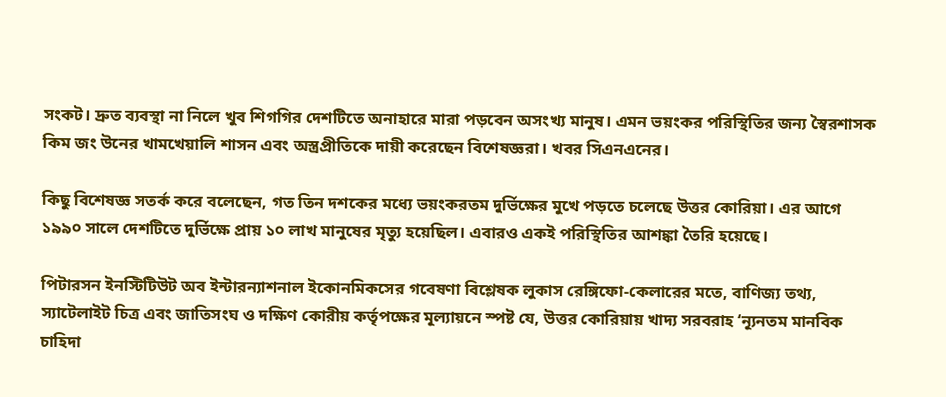সংকট। দ্রুত ব্যবস্থা না নিলে খুব শিগগির দেশটিতে অনাহারে মারা পড়বেন অসংখ্য মানুষ। এমন ভয়ংকর পরিস্থিতির জন্য স্বৈরশাসক কিম জং উনের খামখেয়ালি শাসন এবং অস্ত্রপ্রীতিকে দায়ী করেছেন বিশেষজ্ঞরা। খবর সিএনএনের।

কিছু বিশেষজ্ঞ সতর্ক করে বলেছেন, গত তিন দশকের মধ্যে ভয়ংকরতম দুর্ভিক্ষের মুখে পড়তে চলেছে উত্তর কোরিয়া। এর আগে ১৯৯০ সালে দেশটিতে দুর্ভিক্ষে প্রায় ১০ লাখ মানুষের মৃত্যু হয়েছিল। এবারও একই পরিস্থিতির আশঙ্কা তৈরি হয়েছে।

পিটারসন ইনস্টিটিউট অব ইন্টারন্যাশনাল ইকোনমিকসের গবেষণা বিশ্লেষক লুকাস রেঙ্গিফো-কেলারের মতে, বাণিজ্য তথ্য, স্যাটেলাইট চিত্র এবং জাতিসংঘ ও দক্ষিণ কোরীয় কর্তৃপক্ষের মূল্যায়নে স্পষ্ট যে, উত্তর কোরিয়ায় খাদ্য সরবরাহ ‘ন্যূনতম মানবিক চাহিদা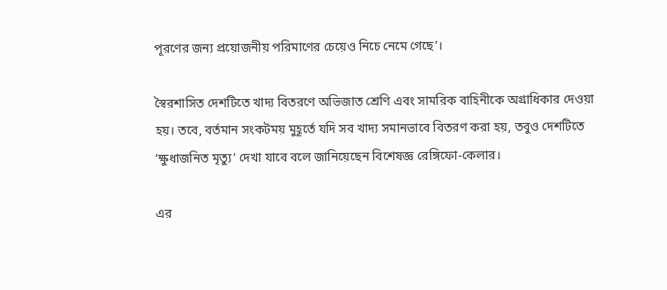পূরণের জন্য প্রয়োজনীয় পরিমাণের চেয়েও নিচে নেমে গেছে’।

স্বৈরশাসিত দেশটিতে খাদ্য বিতরণে অভিজাত শ্রেণি এবং সামরিক বাহিনীকে অগ্রাধিকার দেওয়া হয়। তবে, বর্তমান সংকটময় মুহূর্তে যদি সব খাদ্য সমানভাবে বিতরণ করা হয়, তবুও দেশটিতে ‘ক্ষুধাজনিত মৃত্যু’ দেখা যাবে বলে জানিয়েছেন বিশেষজ্ঞ রেঙ্গিফো-কেলার।

এর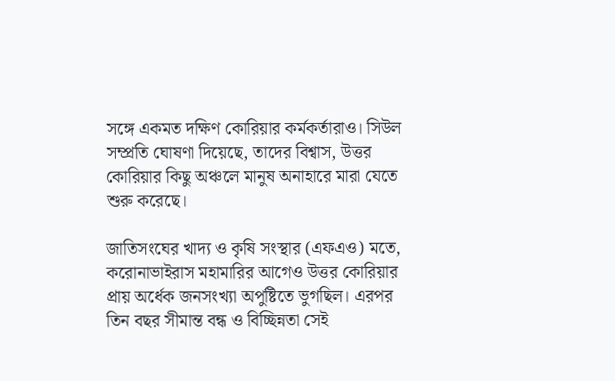সঙ্গে একমত দক্ষিণ কোরিয়ার কর্মকর্তারাও। সিউল সম্প্রতি ঘোষণা দিয়েছে, তাদের বিশ্বাস, উত্তর কোরিয়ার কিছু অঞ্চলে মানুষ অনাহারে মারা যেতে শুরু করেছে।

জাতিসংঘের খাদ্য ও কৃষি সংস্থার (এফএও) মতে, করোনাভাইরাস মহামারির আগেও উত্তর কোরিয়ার প্রায় অর্ধেক জনসংখ্যা অপুষ্টিতে ভুগছিল। এরপর তিন বছর সীমান্ত বন্ধ ও বিচ্ছিন্নতা সেই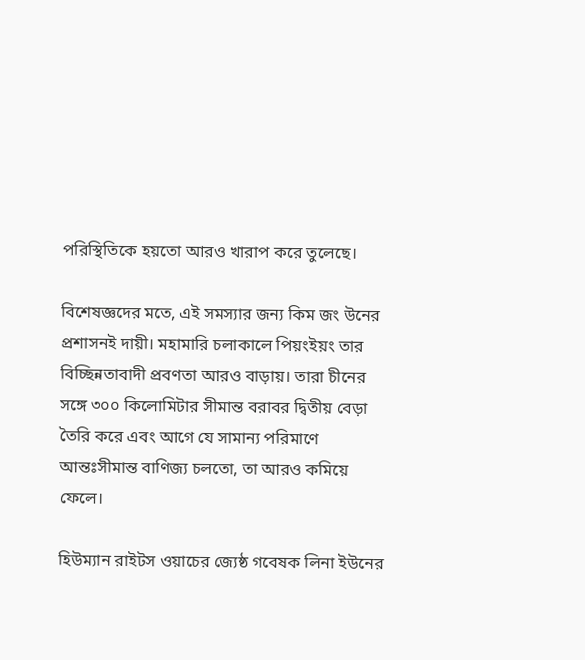পরিস্থিতিকে হয়তো আরও খারাপ করে তুলেছে।

বিশেষজ্ঞদের মতে, এই সমস্যার জন্য কিম জং উনের প্রশাসনই দায়ী। মহামারি চলাকালে পিয়ংইয়ং তার বিচ্ছিন্নতাবাদী প্রবণতা আরও বাড়ায়। তারা চীনের সঙ্গে ৩০০ কিলোমিটার সীমান্ত বরাবর দ্বিতীয় বেড়া তৈরি করে এবং আগে যে সামান্য পরিমাণে আন্তঃসীমান্ত বাণিজ্য চলতো, তা আরও কমিয়ে ফেলে।

হিউম্যান রাইটস ওয়াচের জ্যেষ্ঠ গবেষক লিনা ইউনের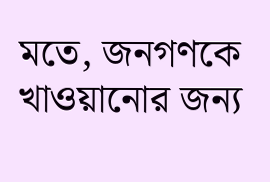মতে, জনগণকে খাওয়ানোর জন্য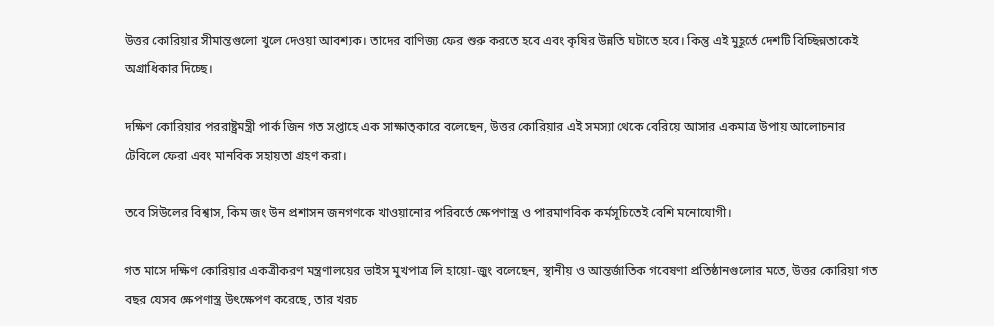উত্তর কোরিয়ার সীমান্তগুলো খুলে দেওয়া আবশ্যক। তাদের বাণিজ্য ফের শুরু করতে হবে এবং কৃষির উন্নতি ঘটাতে হবে। কিন্তু এই মুহূর্তে দেশটি বিচ্ছিন্নতাকেই অগ্রাধিকার দিচ্ছে।

দক্ষিণ কোরিয়ার পররাষ্ট্রমন্ত্রী পার্ক জিন গত সপ্তাহে এক সাক্ষাত্কারে বলেছেন, উত্তর কোরিয়ার এই সমস্যা থেকে বেরিয়ে আসার একমাত্র উপায় আলোচনার টেবিলে ফেরা এবং মানবিক সহায়তা গ্রহণ করা।

তবে সিউলের বিশ্বাস, কিম জং উন প্রশাসন জনগণকে খাওয়ানোর পরিবর্তে ক্ষেপণাস্ত্র ও পারমাণবিক কর্মসূচিতেই বেশি মনোযোগী।

গত মাসে দক্ষিণ কোরিয়ার একত্রীকরণ মন্ত্রণালয়ের ভাইস মুখপাত্র লি হায়ো-জুং বলেছেন, স্থানীয় ও আন্তর্জাতিক গবেষণা প্রতিষ্ঠানগুলোর মতে, উত্তর কোরিয়া গত বছর যেসব ক্ষেপণাস্ত্র উৎক্ষেপণ করেছে, তার খরচ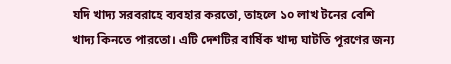যদি খাদ্য সরবরাহে ব্যবহার করতো, তাহলে ১০ লাখ টনের বেশি খাদ্য কিনতে পারতো। এটি দেশটির বার্ষিক খাদ্য ঘাটতি পূরণের জন্য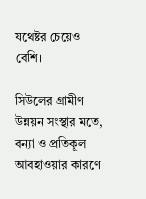যথেষ্টর চেয়েও বেশি।

সিউলের গ্রামীণ উন্নয়ন সংস্থার মতে, বন্যা ও প্রতিকূল আবহাওয়ার কারণে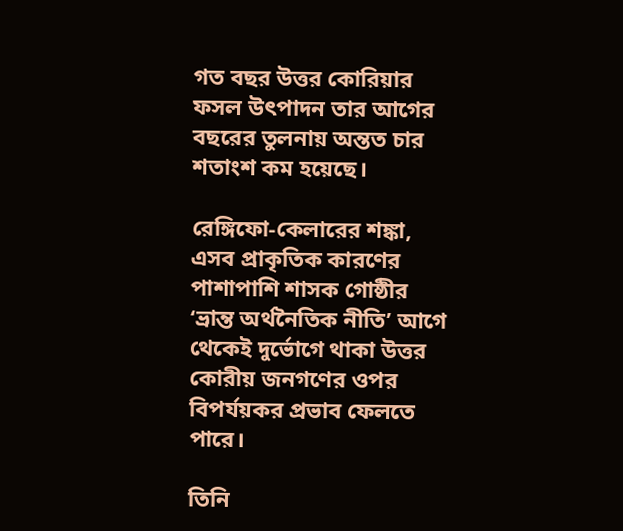গত বছর উত্তর কোরিয়ার ফসল উৎপাদন তার আগের বছরের তুলনায় অন্তত চার শতাংশ কম হয়েছে।

রেঙ্গিফো-কেলারের শঙ্কা, এসব প্রাকৃতিক কারণের পাশাপাশি শাসক গোষ্ঠীর ‘ভ্রান্ত অর্থনৈতিক নীতি’ আগে থেকেই দুর্ভোগে থাকা উত্তর কোরীয় জনগণের ওপর বিপর্যয়কর প্রভাব ফেলতে পারে।

তিনি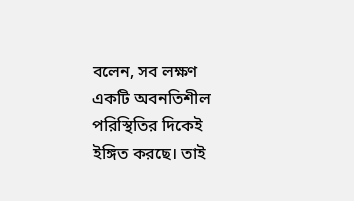বলেন, সব লক্ষণ একটি অবনতিশীল পরিস্থিতির দিকেই ইঙ্গিত করছে। তাই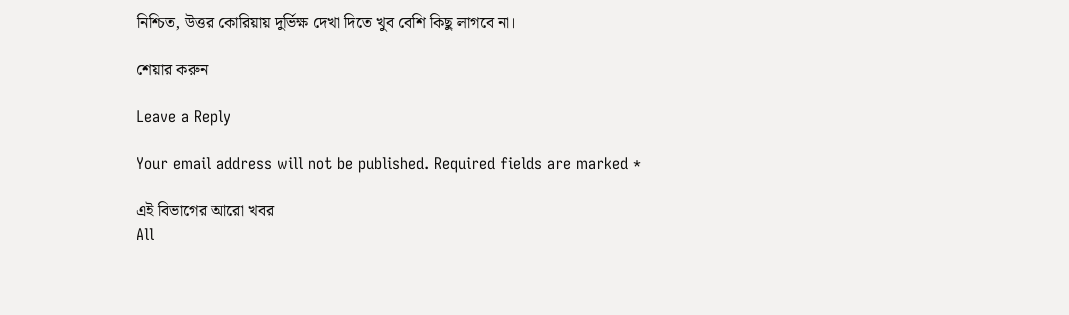নিশ্চিত, উত্তর কোরিয়ায় দুর্ভিক্ষ দেখা দিতে খুব বেশি কিছু লাগবে না।

শেয়ার করুন

Leave a Reply

Your email address will not be published. Required fields are marked *

এই বিভাগের আরো খবর
All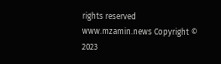rights reserved www.mzamin.news Copyright © 2023